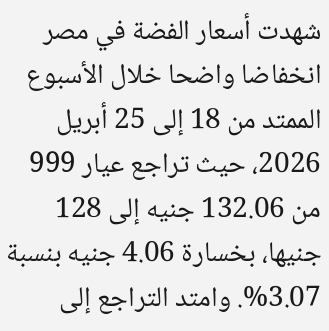شهدت أسعار الفضة في مصر انخفاضا واضحا خلال الأسبوع الممتد من 18 إلى 25 أبريل 2026، حيث تراجع عيار 999 من 132.06 جنيه إلى 128 جنيها، بخسارة 4.06 جنيه بنسبة 3.07%. وامتد التراجع إلى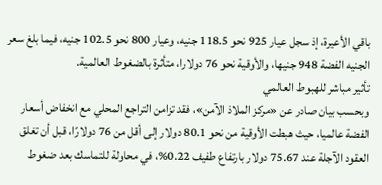باقي الأعيرة، إذ سجل عيار 925 نحو 118.5 جنيه، وعيار 800 نحو 102.5 جنيه، فيما بلغ سعر الجنيه الفضة 948 جنيها، والأوقية نحو 76 دولارا، متأثرة بالضغوط العالمية.
تأثير مباشر للهبوط العالمي
وبحسب بيان صادر عن «مركز الملاذ الآمن»، فقد تزامن التراجع المحلي مع انخفاض أسعار الفضة عالميا، حيث هبطت الأوقية من نحو 80.1 دولار إلى أقل من 76 دولارًا، قبل أن تغلق العقود الآجلة عند 75.67 دولار بارتفاع طفيف 0.22%، في محاولة للتماسك بعد ضغوط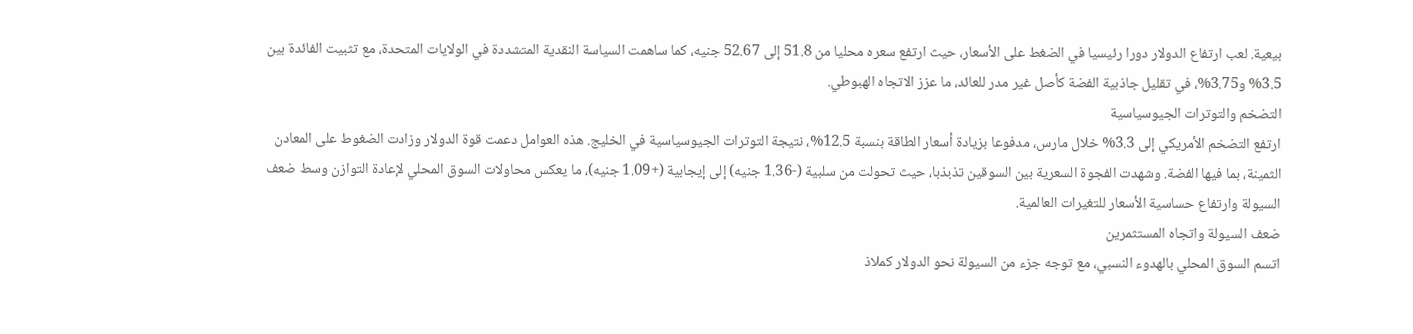بيعية. لعب ارتفاع الدولار دورا رئيسيا في الضغط على الأسعار، حيث ارتفع سعره محليا من 51.8 إلى 52.67 جنيه، كما ساهمت السياسة النقدية المتشددة في الولايات المتحدة، مع تثبيت الفائدة بين 3.5% و3.75%، في تقليل جاذبية الفضة كأصل غير مدر للعائد، ما عزز الاتجاه الهبوطي.
التضخم والتوترات الجيوسياسية
ارتفع التضخم الأمريكي إلى 3.3% خلال مارس، مدفوعا بزيادة أسعار الطاقة بنسبة 12.5%، نتيجة التوترات الجيوسياسية في الخليج. هذه العوامل دعمت قوة الدولار وزادت الضغوط على المعادن الثمينة، بما فيها الفضة. وشهدت الفجوة السعرية بين السوقين تذبذبا، حيث تحولت من سلبية (-1.36 جنيه) إلى إيجابية (+1.09 جنيه)، ما يعكس محاولات السوق المحلي لإعادة التوازن وسط ضعف السيولة وارتفاع حساسية الأسعار للتغيرات العالمية.
ضعف السيولة واتجاه المستثمرين
اتسم السوق المحلي بالهدوء النسبي، مع توجه جزء من السيولة نحو الدولار كملاذ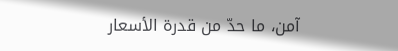آمن، ما حدّ من قدرة الأسعار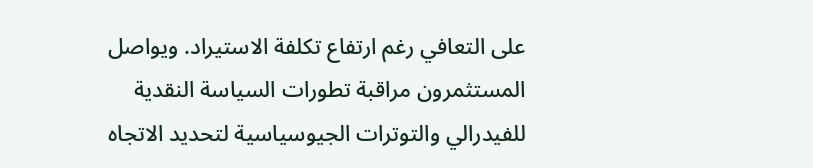على التعافي رغم ارتفاع تكلفة الاستيراد. ويواصل المستثمرون مراقبة تطورات السياسة النقدية للفيدرالي والتوترات الجيوسياسية لتحديد الاتجاه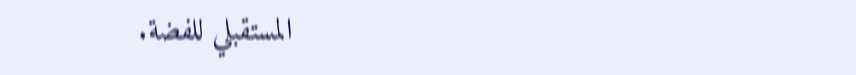المستقبلي للفضة.